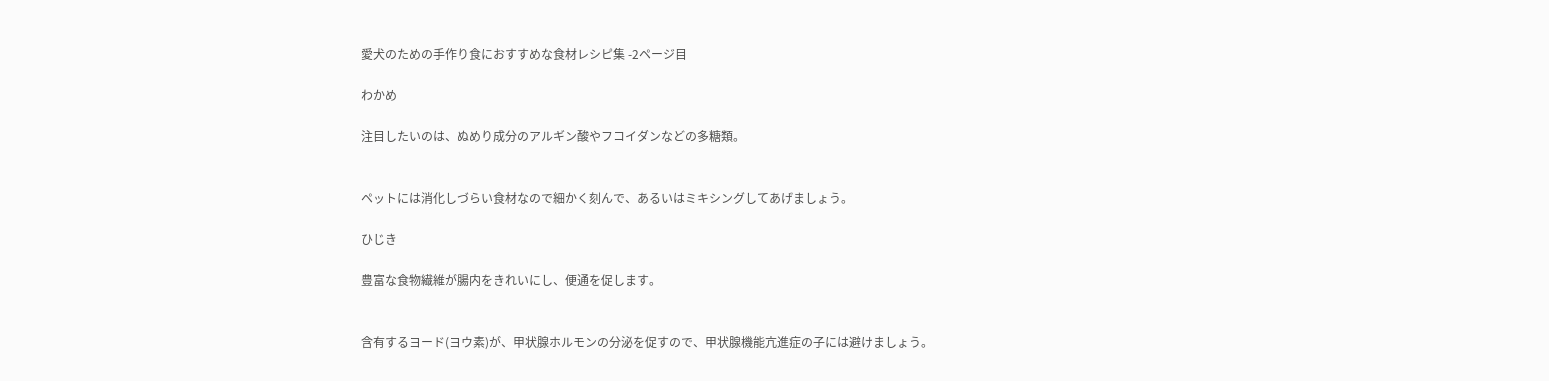愛犬のための手作り食におすすめな食材レシピ集 -2ページ目

わかめ

注目したいのは、ぬめり成分のアルギン酸やフコイダンなどの多糖類。


ペットには消化しづらい食材なので細かく刻んで、あるいはミキシングしてあげましょう。

ひじき

豊富な食物繊維が腸内をきれいにし、便通を促します。


含有するヨード(ヨウ素)が、甲状腺ホルモンの分泌を促すので、甲状腺機能亢進症の子には避けましょう。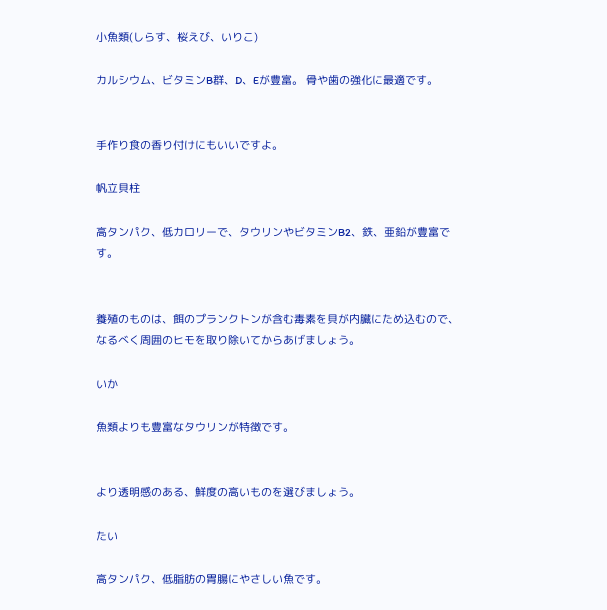小魚類(しらす、桜えび、いりこ)

カルシウム、ビタミンB群、D、Eが豊富。 骨や歯の強化に最適です。


手作り食の香り付けにもいいですよ。

帆立貝柱

高タンパク、低カロリーで、タウリンやビタミンB2、鉄、亜鉛が豊富です。


養殖のものは、餌のプランクトンが含む毒素を貝が内臓にため込むので、なるべく周囲のヒモを取り除いてからあげましょう。

いか

魚類よりも豊富なタウリンが特徴です。


より透明感のある、鮮度の高いものを選びましょう。

たい

高タンパク、低脂肪の胃腸にやさしい魚です。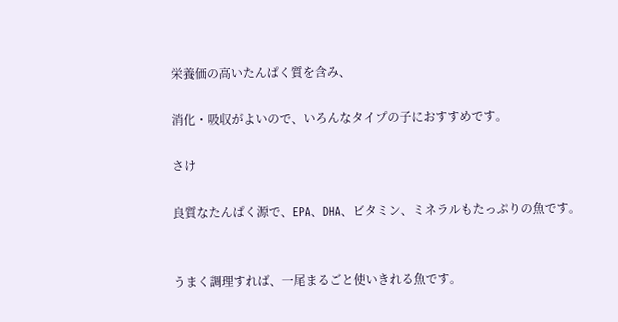栄養価の高いたんぱく質を含み、

消化・吸収がよいので、いろんなタイプの子におすすめです。

さけ

良質なたんぱく源で、EPA、DHA、ビタミン、ミネラルもたっぷりの魚です。


うまく調理すれば、一尾まるごと使いきれる魚です。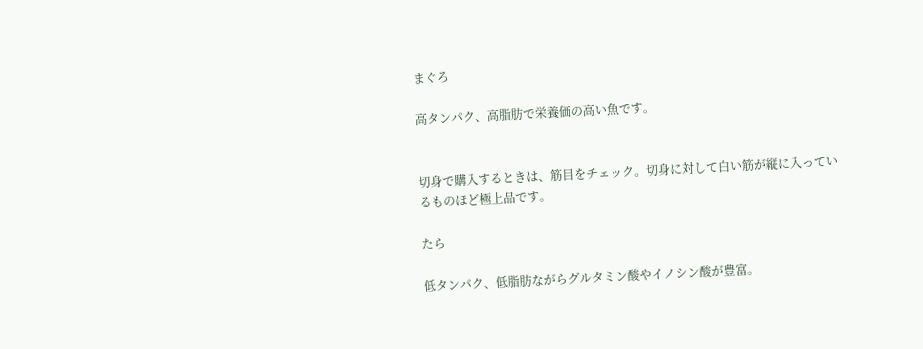まぐろ

高タンパク、高脂肪で栄養価の高い魚です。


切身で購入するときは、筋目をチェック。切身に対して白い筋が縦に入っているものほど極上品です。

たら

低タンパク、低脂肪ながらグルタミン酸やイノシン酸が豊富。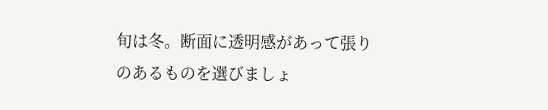旬は冬。断面に透明感があって張りのあるものを選びましょ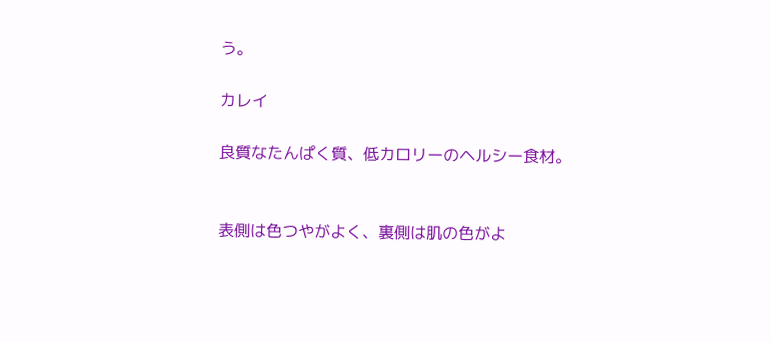う。

カレイ

良質なたんぱく質、低カロリーのヘルシー食材。


表側は色つやがよく、裏側は肌の色がよ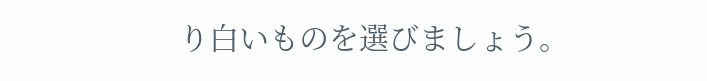り白いものを選びましょう。